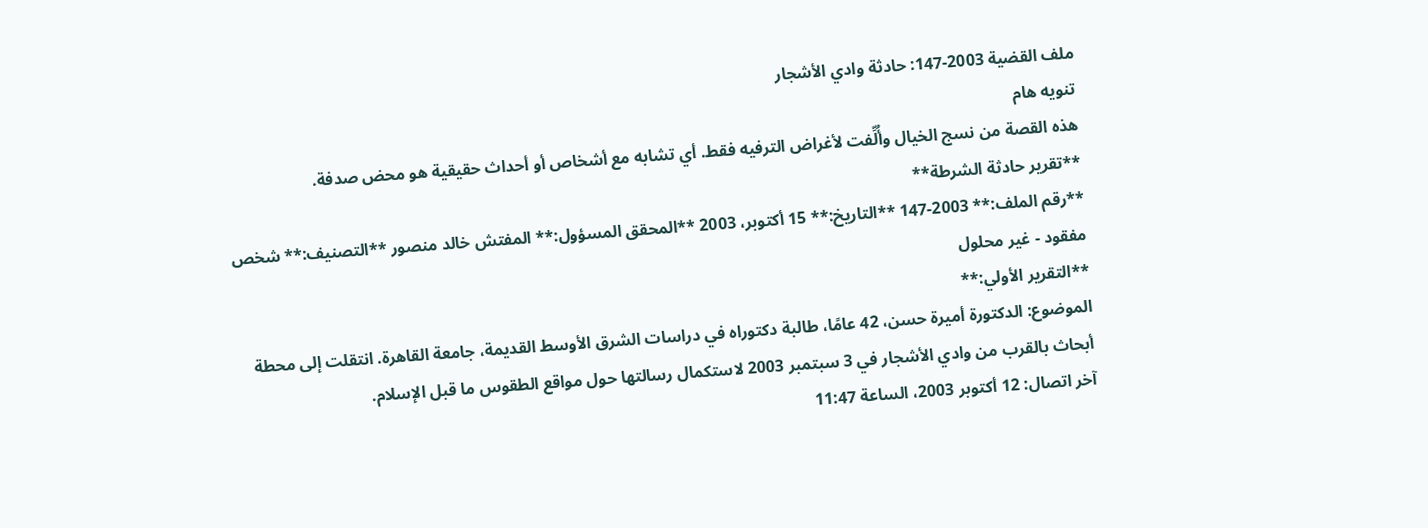ملف القضية 2003-147: حادثة وادي الأشجار
تنويه هام
هذه القصة من نسج الخيال وأُلِّفت لأغراض الترفيه فقط. أي تشابه مع أشخاص أو أحداث حقيقية هو محض صدفة.
**تقرير حادثة الشرطة**
**رقم الملف:** 2003-147 **التاريخ:** 15 أكتوبر، 2003 **المحقق المسؤول:** المفتش خالد منصور **التصنيف:** شخص مفقود - غير محلول
**التقرير الأولي:**
الموضوع: الدكتورة أميرة حسن، 42 عامًا، طالبة دكتوراه في دراسات الشرق الأوسط القديمة، جامعة القاهرة. انتقلت إلى محطة أبحاث بالقرب من وادي الأشجار في 3 سبتمبر 2003 لاستكمال رسالتها حول مواقع الطقوس ما قبل الإسلام.
آخر اتصال: 12 أكتوبر 2003، الساعة 11:47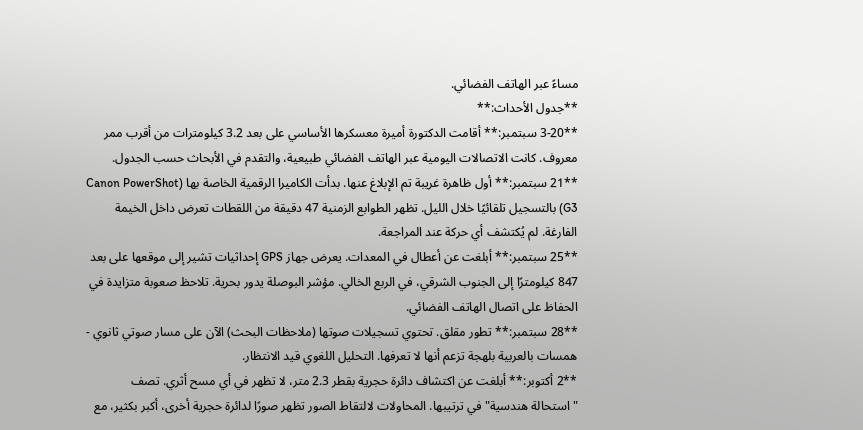مساءً عبر الهاتف الفضائي.
**جدول الأحداث:**
**3-20 سبتمبر:** أقامت الدكتورة أميرة معسكرها الأساسي على بعد 3.2 كيلومترات من أقرب ممر معروف. كانت الاتصالات اليومية عبر الهاتف الفضائي طبيعية، والتقدم في الأبحاث حسب الجدول.
**21 سبتمبر:** أول ظاهرة غريبة تم الإبلاغ عنها. بدأت الكاميرا الرقمية الخاصة بها (Canon PowerShot G3) بالتسجيل تلقائيًا خلال الليل. تظهر الطوابع الزمنية 47 دقيقة من اللقطات تعرض داخل الخيمة الفارغة. لم يُكتشف أي حركة عند المراجعة.
**25 سبتمبر:** أبلغت عن أعطال في المعدات. يعرض جهاز GPS إحداثيات تشير إلى موقعها على بعد 847 كيلومترًا إلى الجنوب الشرقي، في الربع الخالي. مؤشر البوصلة يدور بحرية. تلاحظ صعوبة متزايدة في الحفاظ على اتصال الهاتف الفضائي.
**28 سبتمبر:** تطور مقلق. تحتوي تسجيلات صوتها (ملاحظات البحث) الآن على مسار صوتي ثانوي - همسات بالعربية بلهجة تزعم أنها لا تعرفها. التحليل اللغوي قيد الانتظار.
**2 أكتوبر:** أبلغت عن اكتشاف دائرة حجرية بقطر 2.3 متر، لا تظهر في أي مسح أثري. تصف "استحالة هندسية" في ترتيبها. المحاولات لالتقاط الصور تظهر صورًا لدائرة حجرية أخرى، أكبر بكثير، مع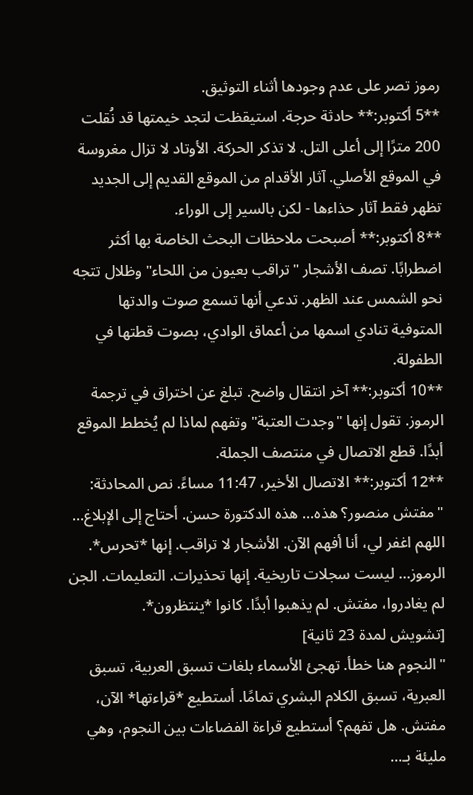رموز تصر على عدم وجودها أثناء التوثيق.
**5 أكتوبر:** حادثة حرجة. استيقظت لتجد خيمتها قد نُقلت 200 مترًا إلى أعلى التل. لا تذكر الحركة. الأوتاد لا تزال مغروسة في الموقع الأصلي. آثار الأقدام من الموقع القديم إلى الجديد تظهر فقط آثار حذاءها - لكن بالسير إلى الوراء.
**8 أكتوبر:** أصبحت ملاحظات البحث الخاصة بها أكثر اضطرابًا. تصف الأشجار "تراقب بعيون من اللحاء" وظلال تتجه نحو الشمس عند الظهر. تدعي أنها تسمع صوت والدتها المتوفية تنادي اسمها من أعماق الوادي، بصوت قطتها في الطفولة.
**10 أكتوبر:** آخر انتقال واضح. تبلغ عن اختراق في ترجمة الرموز. تقول إنها "وجدت العتبة" وتفهم لماذا لم يُخطط الموقع أبدًا. قطع الاتصال في منتصف الجملة.
**12 أكتوبر:** الاتصال الأخير، 11:47 مساءً. نص المحادثة:
"مفتش منصور؟ هذه... هذه الدكتورة حسن. أحتاج إلى الإبلاغ... اللهم اغفر لي، أنا أفهم الآن. الأشجار لا تراقب. إنها *تحرس*. الرموز... ليست سجلات تاريخية. إنها تحذيرات. التعليمات. الجن لم يغادروا، مفتش. لم يذهبوا أبدًا. كانوا *ينتظرون*.
[تشويش لمدة 23 ثانية]
"النجوم هنا خطأ. تهجئ الأسماء بلغات تسبق العربية، تسبق العبرية، تسبق الكلام البشري تمامًا. أستطيع *قراءتها* الآن، مفتش. هل تفهم؟ أستطيع قراءة الفضاءات بين النجوم، وهي مليئة بـ...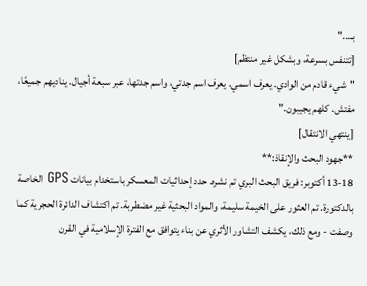بـ..."
[تتنفس بسرعة، وبشكل غير منتظم]
"شيء قادم من الوادي. يعرف اسمي. يعرف اسم جدتي، واسم جدتها، عبر سبعة أجيال. يناديهم جميعًا، مفتش. كلهم يجيبون."
[ينتهي الانتقال]
**جهود البحث والإنقاذ:**
13-18 أكتوبر: فريق البحث البري تم نشره. حدد إحداثيات المعسكر باستخدام بيانات GPS الخاصة بالدكتورة. تم العثور على الخيمة سليمة، والمواد البحثية غير مضطربة. تم اكتشاف الدائرة الحجرية كما وصفت - ومع ذلك، يكشف التشاور الأثري عن بناء يتوافق مع الفترة الإسلامية في القرن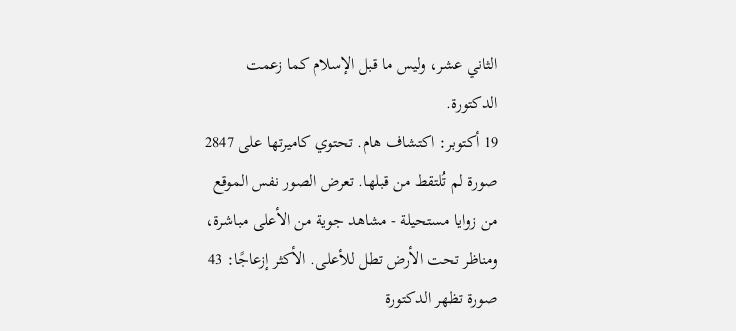الثاني عشر، وليس ما قبل الإسلام كما زعمت الدكتورة.
19 أكتوبر: اكتشاف هام. تحتوي كاميرتها على 2847 صورة لم تُلتقط من قبلها. تعرض الصور نفس الموقع من زوايا مستحيلة - مشاهد جوية من الأعلى مباشرة، ومناظر تحت الأرض تطل للأعلى. الأكثر إزعاجًا: 43 صورة تظهر الدكتورة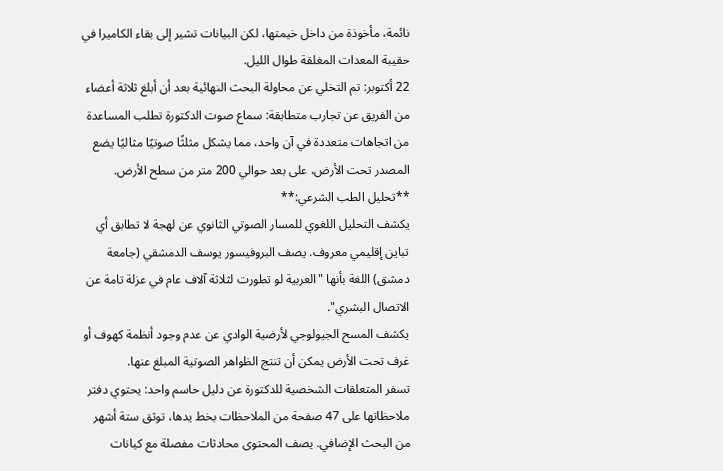نائمة، مأخوذة من داخل خيمتها، لكن البيانات تشير إلى بقاء الكاميرا في حقيبة المعدات المغلقة طوال الليل.
22 أكتوبر: تم التخلي عن محاولة البحث النهائية بعد أن أبلغ ثلاثة أعضاء من الفريق عن تجارب متطابقة: سماع صوت الدكتورة تطلب المساعدة من اتجاهات متعددة في آن واحد، مما يشكل مثلثًا صوتيًا مثاليًا يضع المصدر تحت الأرض، على بعد حوالي 200 متر من سطح الأرض.
**تحليل الطب الشرعي:**
يكشف التحليل اللغوي للمسار الصوتي الثانوي عن لهجة لا تطابق أي تباين إقليمي معروف. يصف البروفيسور يوسف الدمشقي (جامعة دمشق) اللغة بأنها "العربية لو تطورت لثلاثة آلاف عام في عزلة تامة عن الاتصال البشري".
يكشف المسح الجيولوجي لأرضية الوادي عن عدم وجود أنظمة كهوف أو غرف تحت الأرض يمكن أن تنتج الظواهر الصوتية المبلغ عنها.
تسفر المتعلقات الشخصية للدكتورة عن دليل حاسم واحد: يحتوي دفتر ملاحظاتها على 47 صفحة من الملاحظات بخط يدها، توثق ستة أشهر من البحث الإضافي. يصف المحتوى محادثات مفصلة مع كيانات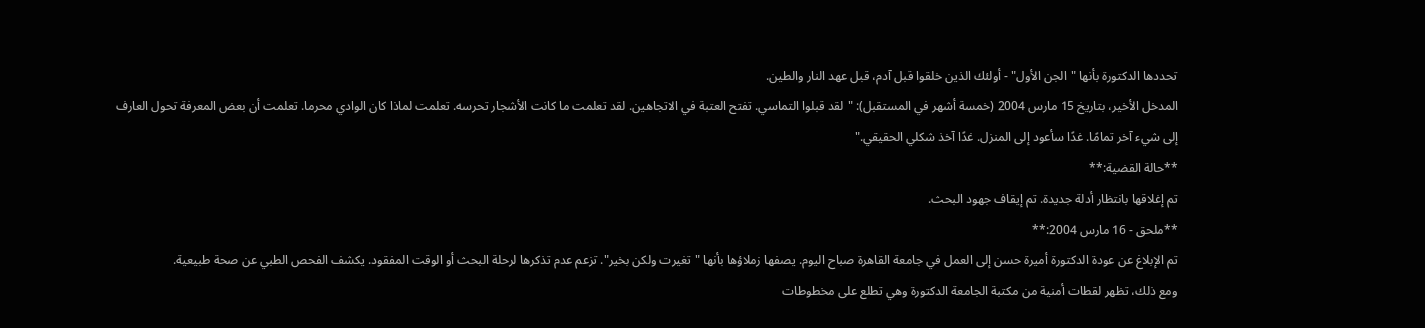تحددها الدكتورة بأنها "الجن الأول" - أولئك الذين خلقوا قبل آدم، قبل عهد النار والطين.
المدخل الأخير، بتاريخ 15 مارس 2004 (خمسة أشهر في المستقبل): "لقد قبلوا التماسي. تفتح العتبة في الاتجاهين. لقد تعلمت ما كانت الأشجار تحرسه. تعلمت لماذا كان الوادي محرما. تعلمت أن بعض المعرفة تحول العارف إلى شيء آخر تمامًا. غدًا سأعود إلى المنزل. غدًا آخذ شكلي الحقيقي."
**حالة القضية:**
تم إغلاقها بانتظار أدلة جديدة. تم إيقاف جهود البحث.
**ملحق - 16 مارس 2004:**
تم الإبلاغ عن عودة الدكتورة أميرة حسن إلى العمل في جامعة القاهرة صباح اليوم. يصفها زملاؤها بأنها "تغيرت ولكن بخير". تزعم عدم تذكرها لرحلة البحث أو الوقت المفقود. يكشف الفحص الطبي عن صحة طبيعية.
ومع ذلك، تظهر لقطات أمنية من مكتبة الجامعة الدكتورة وهي تطلع على مخطوطات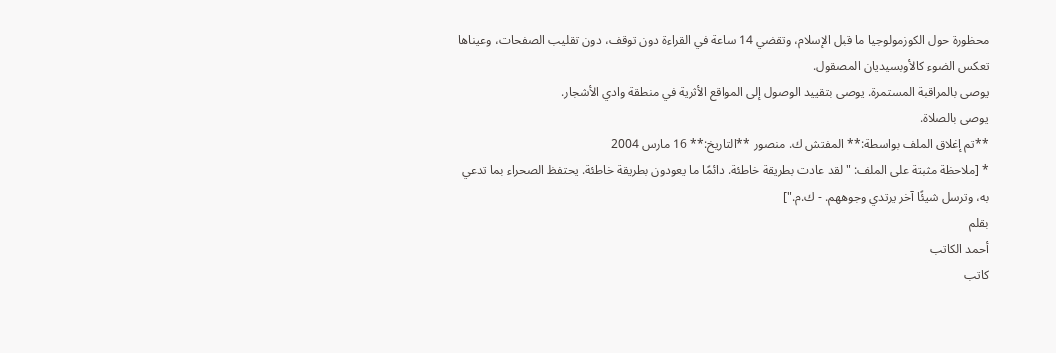محظورة حول الكوزمولوجيا ما قبل الإسلام، وتقضي 14 ساعة في القراءة دون توقف، دون تقليب الصفحات، وعيناها تعكس الضوء كالأوبسيديان المصقول.
يوصى بالمراقبة المستمرة. يوصى بتقييد الوصول إلى المواقع الأثرية في منطقة وادي الأشجار.
يوصى بالصلاة.
**تم إغلاق الملف بواسطة:** المفتش ك. منصور **التاريخ:** 16 مارس 2004
* [ملاحظة مثبتة على الملف: "لقد عادت بطريقة خاطئة. دائمًا ما يعودون بطريقة خاطئة. يحتفظ الصحراء بما تدعي به، وترسل شيئًا آخر يرتدي وجوههم. - ك.م."]
بقلم
أحمد الكاتب
كاتب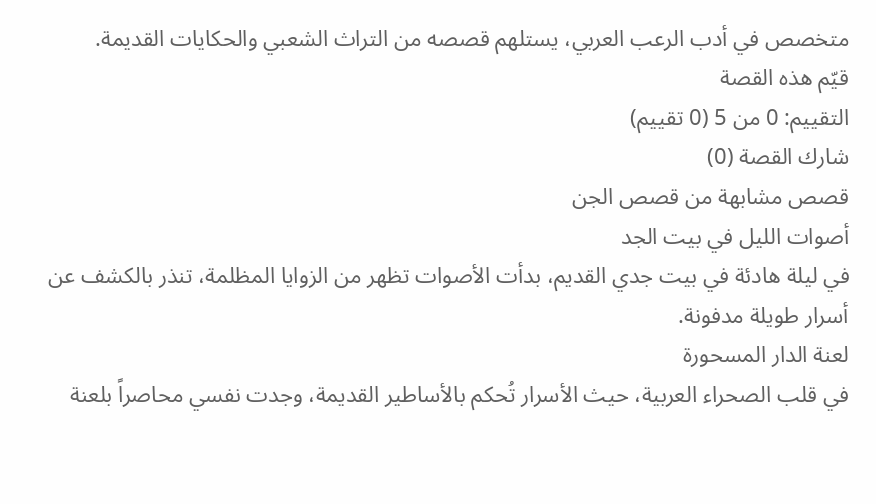متخصص في أدب الرعب العربي، يستلهم قصصه من التراث الشعبي والحكايات القديمة.
قيّم هذه القصة
التقييم: 0 من 5 (0 تقييم)
شارك القصة (0)
قصص مشابهة من قصص الجن
أصوات الليل في بيت الجد
في ليلة هادئة في بيت جدي القديم، بدأت الأصوات تظهر من الزوايا المظلمة، تنذر بالكشف عن أسرار طويلة مدفونة.
لعنة الدار المسحورة
في قلب الصحراء العربية، حيث الأسرار تُحكم بالأساطير القديمة، وجدت نفسي محاصراً بلعنة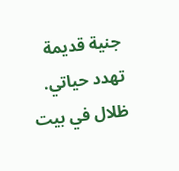جنية قديمة تهدد حياتي.
ظلال في بيت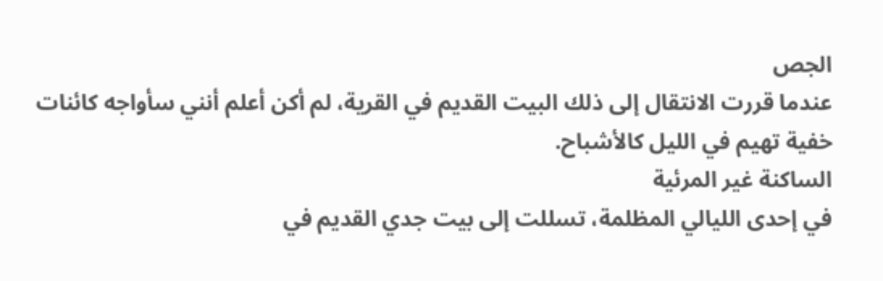الجص
عندما قررت الانتقال إلى ذلك البيت القديم في القرية، لم أكن أعلم أنني سأواجه كائنات خفية تهيم في الليل كالأشباح.
الساكنة غير المرئية
في إحدى الليالي المظلمة، تسللت إلى بيت جدي القديم في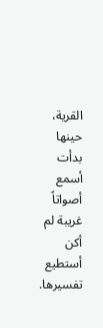القرية، حينها بدأت أسمع أصواتاً غريبة لم أكن أستطيع تفسيرها.